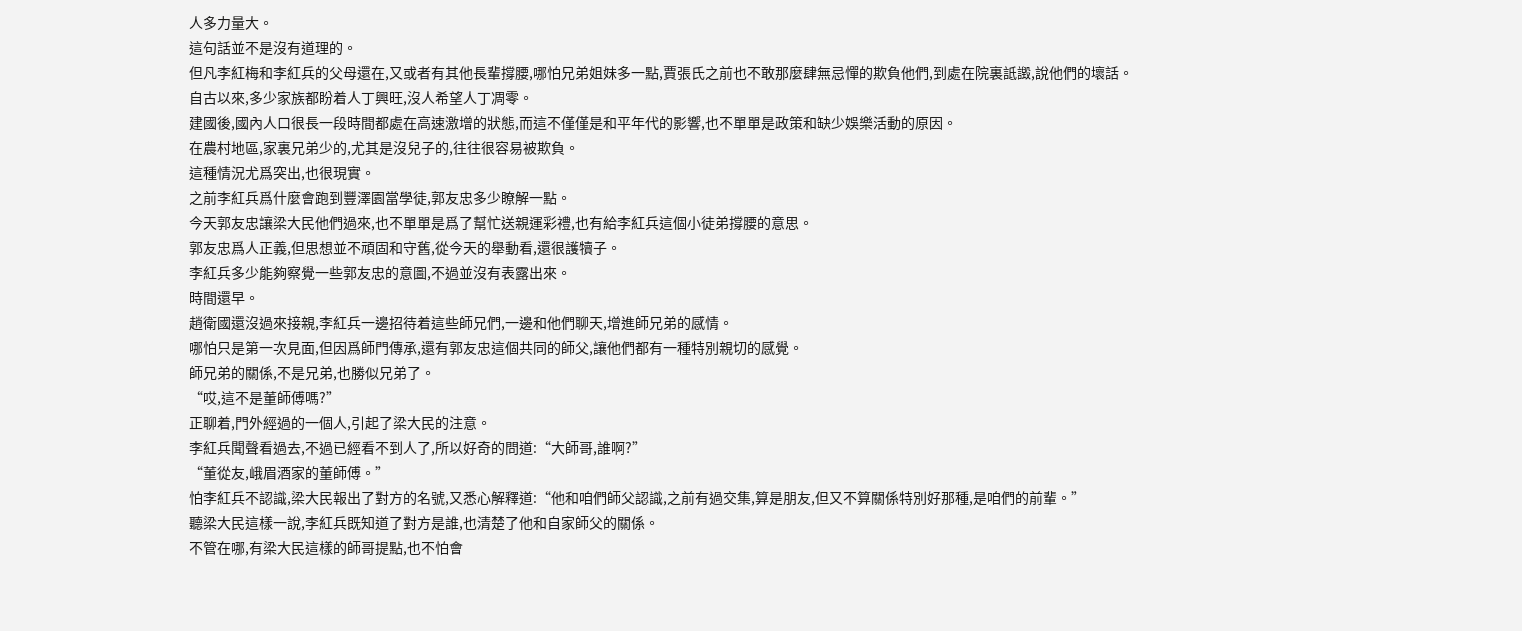人多力量大。
這句話並不是沒有道理的。
但凡李紅梅和李紅兵的父母還在,又或者有其他長輩撐腰,哪怕兄弟姐妹多一點,賈張氏之前也不敢那麼肆無忌憚的欺負他們,到處在院裏詆譭,說他們的壞話。
自古以來,多少家族都盼着人丁興旺,沒人希望人丁凋零。
建國後,國內人口很長一段時間都處在高速激增的狀態,而這不僅僅是和平年代的影響,也不單單是政策和缺少娛樂活動的原因。
在農村地區,家裏兄弟少的,尤其是沒兒子的,往往很容易被欺負。
這種情況尤爲突出,也很現實。
之前李紅兵爲什麼會跑到豐澤園當學徒,郭友忠多少瞭解一點。
今天郭友忠讓梁大民他們過來,也不單單是爲了幫忙送親運彩禮,也有給李紅兵這個小徒弟撐腰的意思。
郭友忠爲人正義,但思想並不頑固和守舊,從今天的舉動看,還很護犢子。
李紅兵多少能夠察覺一些郭友忠的意圖,不過並沒有表露出來。
時間還早。
趙衛國還沒過來接親,李紅兵一邊招待着這些師兄們,一邊和他們聊天,增進師兄弟的感情。
哪怕只是第一次見面,但因爲師門傳承,還有郭友忠這個共同的師父,讓他們都有一種特別親切的感覺。
師兄弟的關係,不是兄弟,也勝似兄弟了。
“哎,這不是董師傅嗎?”
正聊着,門外經過的一個人,引起了梁大民的注意。
李紅兵聞聲看過去,不過已經看不到人了,所以好奇的問道:“大師哥,誰啊?”
“董從友,峨眉酒家的董師傅。”
怕李紅兵不認識,梁大民報出了對方的名號,又悉心解釋道:“他和咱們師父認識,之前有過交集,算是朋友,但又不算關係特別好那種,是咱們的前輩。”
聽梁大民這樣一說,李紅兵既知道了對方是誰,也清楚了他和自家師父的關係。
不管在哪,有梁大民這樣的師哥提點,也不怕會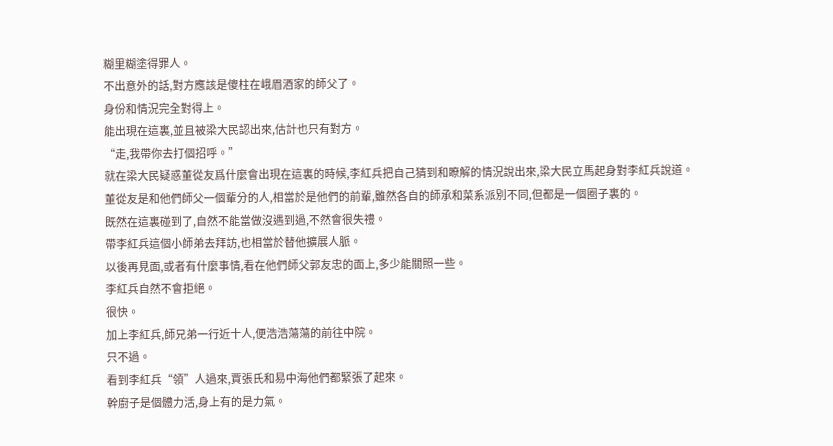糊里糊塗得罪人。
不出意外的話,對方應該是傻柱在峨眉酒家的師父了。
身份和情況完全對得上。
能出現在這裏,並且被梁大民認出來,估計也只有對方。
“走,我帶你去打個招呼。”
就在梁大民疑惑董從友爲什麼會出現在這裏的時候,李紅兵把自己猜到和瞭解的情況說出來,梁大民立馬起身對李紅兵說道。
董從友是和他們師父一個輩分的人,相當於是他們的前輩,雖然各自的師承和菜系派別不同,但都是一個圈子裏的。
既然在這裏碰到了,自然不能當做沒遇到過,不然會很失禮。
帶李紅兵這個小師弟去拜訪,也相當於替他擴展人脈。
以後再見面,或者有什麼事情,看在他們師父郭友忠的面上,多少能關照一些。
李紅兵自然不會拒絕。
很快。
加上李紅兵,師兄弟一行近十人,便浩浩蕩蕩的前往中院。
只不過。
看到李紅兵“領”人過來,賈張氏和易中海他們都緊張了起來。
幹廚子是個體力活,身上有的是力氣。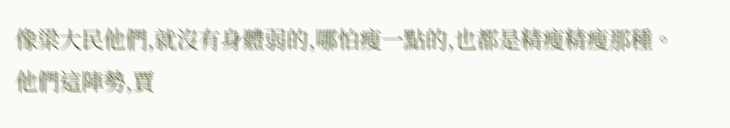像梁大民他們,就沒有身體弱的,哪怕瘦一點的,也都是精瘦精瘦那種。
他們這陣勢,賈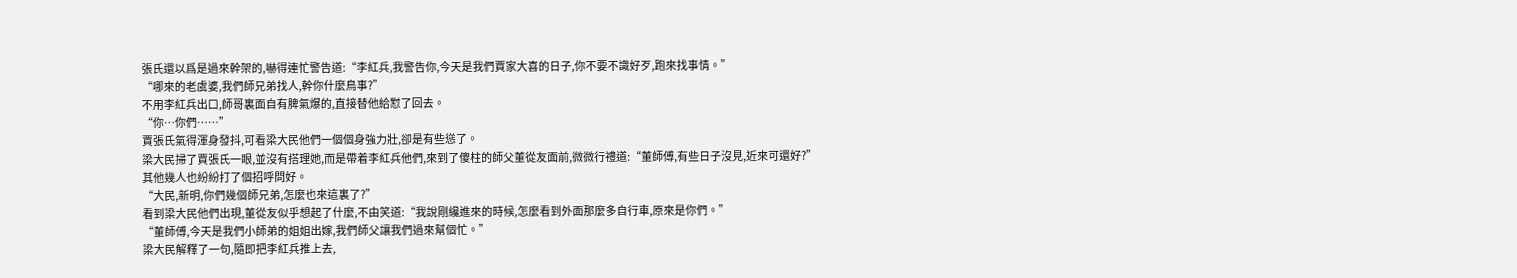張氏還以爲是過來幹架的,嚇得連忙警告道:“李紅兵,我警告你,今天是我們賈家大喜的日子,你不要不識好歹,跑來找事情。”
“哪來的老虞婆,我們師兄弟找人,幹你什麼鳥事?”
不用李紅兵出口,師哥裏面自有脾氣爆的,直接替他給懟了回去。
“你…你們……”
賈張氏氣得渾身發抖,可看梁大民他們一個個身強力壯,卻是有些慫了。
梁大民掃了賈張氏一眼,並沒有搭理她,而是帶着李紅兵他們,來到了傻柱的師父董從友面前,微微行禮道:“董師傅,有些日子沒見,近來可還好?”
其他幾人也紛紛打了個招呼問好。
“大民,新明,你們幾個師兄弟,怎麼也來這裏了?”
看到梁大民他們出現,董從友似乎想起了什麼,不由笑道:“我說剛纔進來的時候,怎麼看到外面那麼多自行車,原來是你們。”
“董師傅,今天是我們小師弟的姐姐出嫁,我們師父讓我們過來幫個忙。”
梁大民解釋了一句,隨即把李紅兵推上去,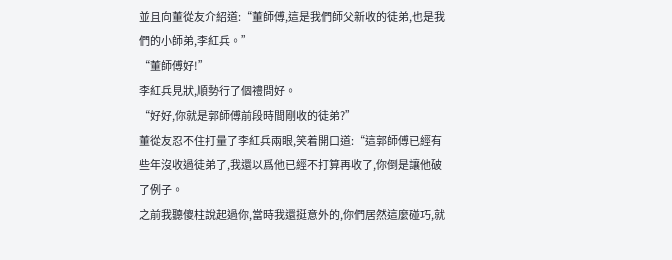並且向董從友介紹道:“董師傅,這是我們師父新收的徒弟,也是我們的小師弟,李紅兵。”
“董師傅好!”
李紅兵見狀,順勢行了個禮問好。
“好好,你就是郭師傅前段時間剛收的徒弟?”
董從友忍不住打量了李紅兵兩眼,笑着開口道:“這郭師傅已經有些年沒收過徒弟了,我還以爲他已經不打算再收了,你倒是讓他破了例子。
之前我聽傻柱說起過你,當時我還挺意外的,你們居然這麼碰巧,就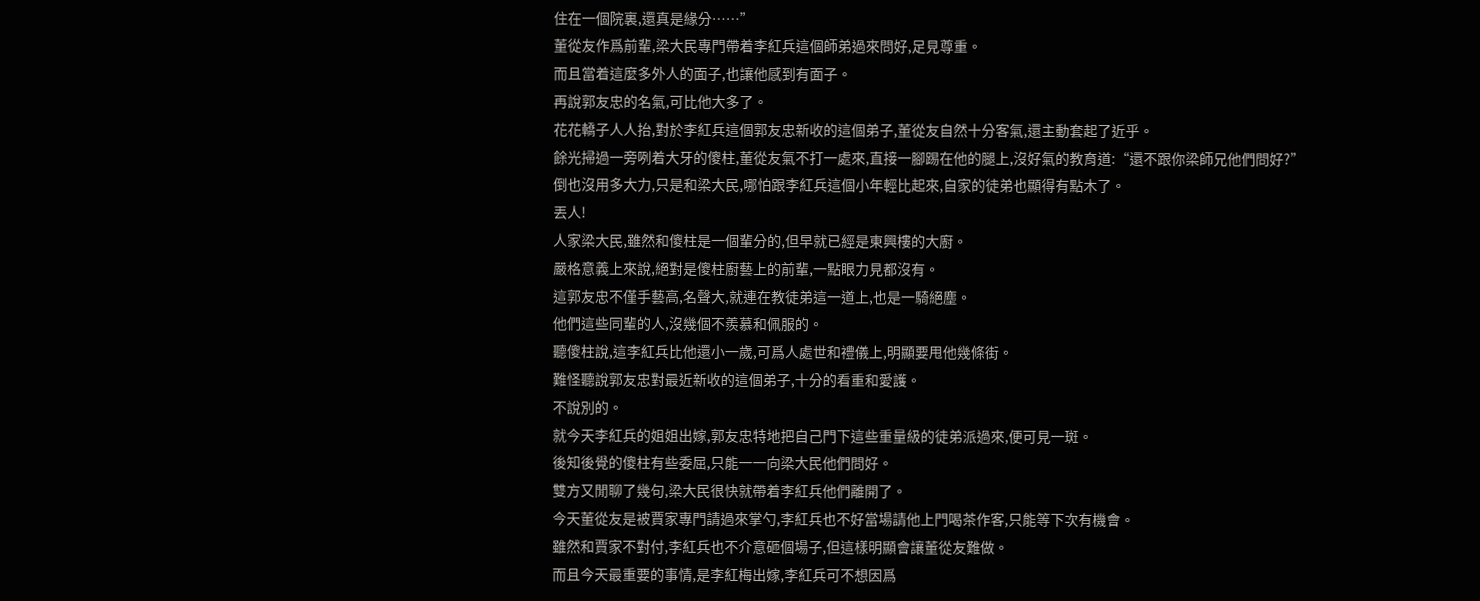住在一個院裏,還真是緣分……”
董從友作爲前輩,梁大民專門帶着李紅兵這個師弟過來問好,足見尊重。
而且當着這麼多外人的面子,也讓他感到有面子。
再說郭友忠的名氣,可比他大多了。
花花轎子人人抬,對於李紅兵這個郭友忠新收的這個弟子,董從友自然十分客氣,還主動套起了近乎。
餘光掃過一旁咧着大牙的傻柱,董從友氣不打一處來,直接一腳踢在他的腿上,沒好氣的教育道:“還不跟你梁師兄他們問好?”
倒也沒用多大力,只是和梁大民,哪怕跟李紅兵這個小年輕比起來,自家的徒弟也顯得有點木了。
丟人!
人家梁大民,雖然和傻柱是一個輩分的,但早就已經是東興樓的大廚。
嚴格意義上來說,絕對是傻柱廚藝上的前輩,一點眼力見都沒有。
這郭友忠不僅手藝高,名聲大,就連在教徒弟這一道上,也是一騎絕塵。
他們這些同輩的人,沒幾個不羨慕和佩服的。
聽傻柱說,這李紅兵比他還小一歲,可爲人處世和禮儀上,明顯要甩他幾條街。
難怪聽說郭友忠對最近新收的這個弟子,十分的看重和愛護。
不說別的。
就今天李紅兵的姐姐出嫁,郭友忠特地把自己門下這些重量級的徒弟派過來,便可見一斑。
後知後覺的傻柱有些委屈,只能一一向梁大民他們問好。
雙方又閒聊了幾句,梁大民很快就帶着李紅兵他們離開了。
今天董從友是被賈家專門請過來掌勺,李紅兵也不好當場請他上門喝茶作客,只能等下次有機會。
雖然和賈家不對付,李紅兵也不介意砸個場子,但這樣明顯會讓董從友難做。
而且今天最重要的事情,是李紅梅出嫁,李紅兵可不想因爲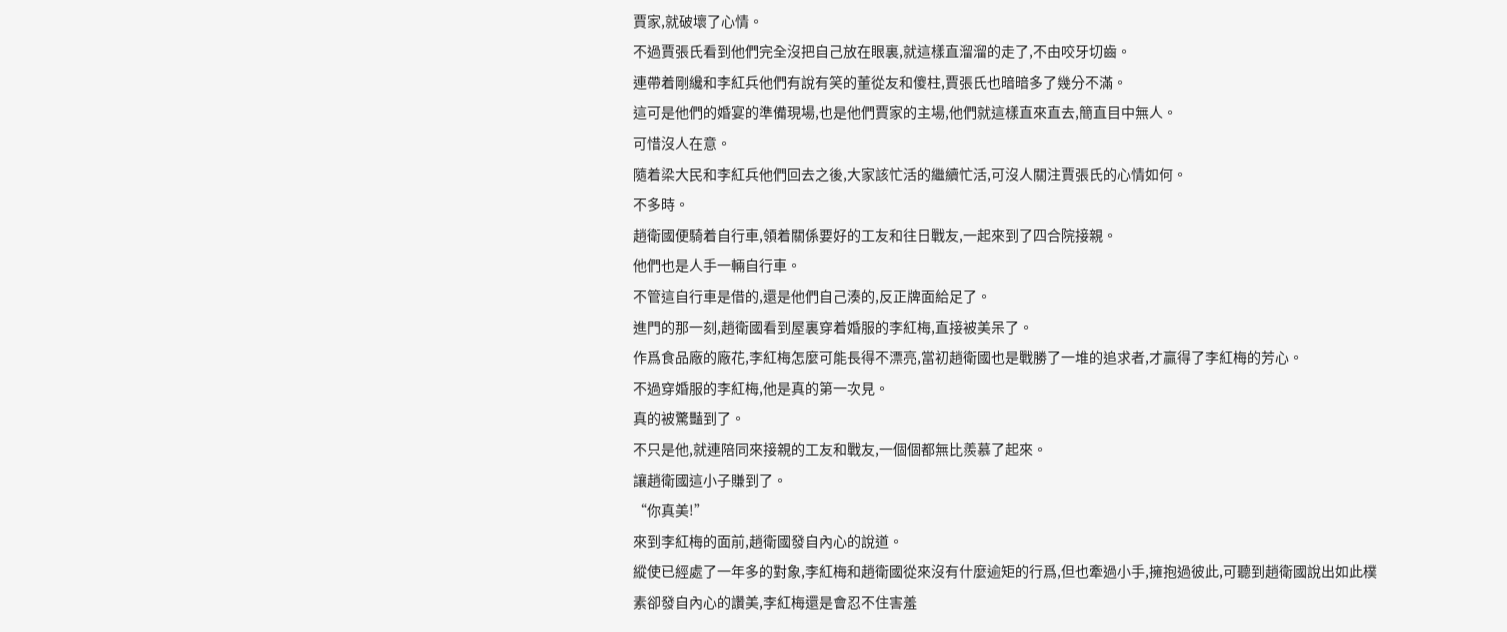賈家,就破壞了心情。
不過賈張氏看到他們完全沒把自己放在眼裏,就這樣直溜溜的走了,不由咬牙切齒。
連帶着剛纔和李紅兵他們有說有笑的董從友和傻柱,賈張氏也暗暗多了幾分不滿。
這可是他們的婚宴的準備現場,也是他們賈家的主場,他們就這樣直來直去,簡直目中無人。
可惜沒人在意。
隨着梁大民和李紅兵他們回去之後,大家該忙活的繼續忙活,可沒人關注賈張氏的心情如何。
不多時。
趙衛國便騎着自行車,領着關係要好的工友和往日戰友,一起來到了四合院接親。
他們也是人手一輛自行車。
不管這自行車是借的,還是他們自己湊的,反正牌面給足了。
進門的那一刻,趙衛國看到屋裏穿着婚服的李紅梅,直接被美呆了。
作爲食品廠的廠花,李紅梅怎麼可能長得不漂亮,當初趙衛國也是戰勝了一堆的追求者,才贏得了李紅梅的芳心。
不過穿婚服的李紅梅,他是真的第一次見。
真的被驚豔到了。
不只是他,就連陪同來接親的工友和戰友,一個個都無比羨慕了起來。
讓趙衛國這小子賺到了。
“你真美!”
來到李紅梅的面前,趙衛國發自內心的說道。
縱使已經處了一年多的對象,李紅梅和趙衛國從來沒有什麼逾矩的行爲,但也牽過小手,擁抱過彼此,可聽到趙衛國說出如此樸素卻發自內心的讚美,李紅梅還是會忍不住害羞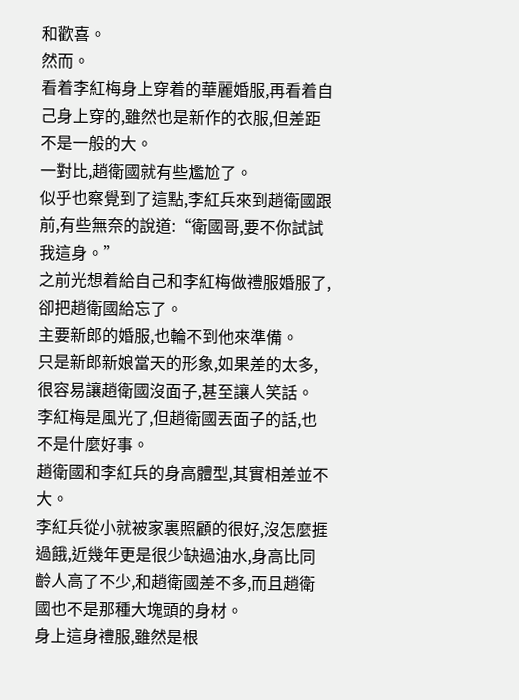和歡喜。
然而。
看着李紅梅身上穿着的華麗婚服,再看着自己身上穿的,雖然也是新作的衣服,但差距不是一般的大。
一對比,趙衛國就有些尷尬了。
似乎也察覺到了這點,李紅兵來到趙衛國跟前,有些無奈的說道:“衛國哥,要不你試試我這身。”
之前光想着給自己和李紅梅做禮服婚服了,卻把趙衛國給忘了。
主要新郎的婚服,也輪不到他來準備。
只是新郎新娘當天的形象,如果差的太多,很容易讓趙衛國沒面子,甚至讓人笑話。
李紅梅是風光了,但趙衛國丟面子的話,也不是什麼好事。
趙衛國和李紅兵的身高體型,其實相差並不大。
李紅兵從小就被家裏照顧的很好,沒怎麼捱過餓,近幾年更是很少缺過油水,身高比同齡人高了不少,和趙衛國差不多,而且趙衛國也不是那種大塊頭的身材。
身上這身禮服,雖然是根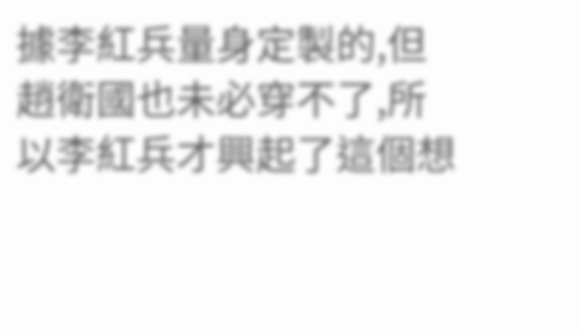據李紅兵量身定製的,但趙衛國也未必穿不了,所以李紅兵才興起了這個想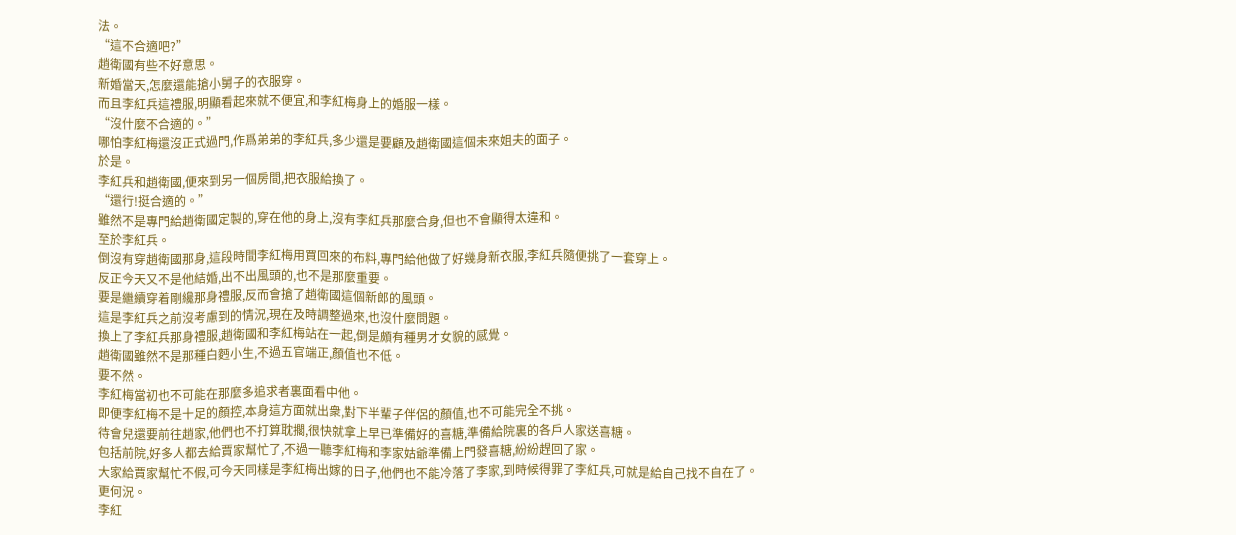法。
“這不合適吧?”
趙衛國有些不好意思。
新婚當天,怎麼還能搶小舅子的衣服穿。
而且李紅兵這禮服,明顯看起來就不便宜,和李紅梅身上的婚服一樣。
“沒什麼不合適的。”
哪怕李紅梅還沒正式過門,作爲弟弟的李紅兵,多少還是要顧及趙衛國這個未來姐夫的面子。
於是。
李紅兵和趙衛國,便來到另一個房間,把衣服給換了。
“還行!挺合適的。”
雖然不是專門給趙衛國定製的,穿在他的身上,沒有李紅兵那麼合身,但也不會顯得太違和。
至於李紅兵。
倒沒有穿趙衛國那身,這段時間李紅梅用買回來的布料,專門給他做了好幾身新衣服,李紅兵隨便挑了一套穿上。
反正今天又不是他結婚,出不出風頭的,也不是那麼重要。
要是繼續穿着剛纔那身禮服,反而會搶了趙衛國這個新郎的風頭。
這是李紅兵之前沒考慮到的情況,現在及時調整過來,也沒什麼問題。
換上了李紅兵那身禮服,趙衛國和李紅梅站在一起,倒是頗有種男才女貌的感覺。
趙衛國雖然不是那種白麪小生,不過五官端正,顏值也不低。
要不然。
李紅梅當初也不可能在那麼多追求者裏面看中他。
即便李紅梅不是十足的顏控,本身這方面就出衆,對下半輩子伴侶的顏值,也不可能完全不挑。
待會兒還要前往趙家,他們也不打算耽擱,很快就拿上早已準備好的喜糖,準備給院裏的各戶人家送喜糖。
包括前院,好多人都去給賈家幫忙了,不過一聽李紅梅和李家姑爺準備上門發喜糖,紛紛趕回了家。
大家給賈家幫忙不假,可今天同樣是李紅梅出嫁的日子,他們也不能冷落了李家,到時候得罪了李紅兵,可就是給自己找不自在了。
更何況。
李紅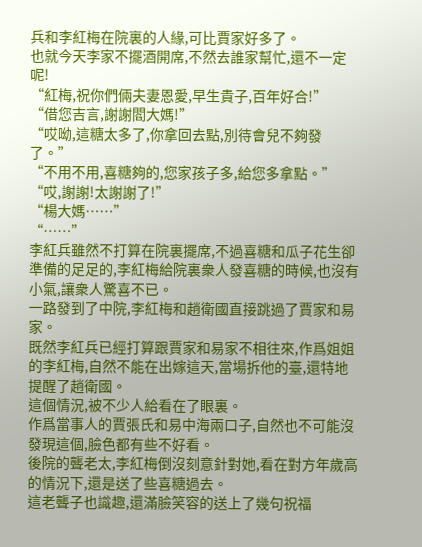兵和李紅梅在院裏的人緣,可比賈家好多了。
也就今天李家不擺酒開席,不然去誰家幫忙,還不一定呢!
“紅梅,祝你們倆夫妻恩愛,早生貴子,百年好合!”
“借您吉言,謝謝閻大媽!”
“哎呦,這糖太多了,你拿回去點,別待會兒不夠發了。”
“不用不用,喜糖夠的,您家孩子多,給您多拿點。”
“哎,謝謝!太謝謝了!”
“楊大媽……”
“……”
李紅兵雖然不打算在院裏擺席,不過喜糖和瓜子花生卻準備的足足的,李紅梅給院裏衆人發喜糖的時候,也沒有小氣,讓衆人驚喜不已。
一路發到了中院,李紅梅和趙衛國直接跳過了賈家和易家。
既然李紅兵已經打算跟賈家和易家不相往來,作爲姐姐的李紅梅,自然不能在出嫁這天,當場拆他的臺,還特地提醒了趙衛國。
這個情況,被不少人給看在了眼裏。
作爲當事人的賈張氏和易中海兩口子,自然也不可能沒發現這個,臉色都有些不好看。
後院的聾老太,李紅梅倒沒刻意針對她,看在對方年歲高的情況下,還是送了些喜糖過去。
這老聾子也識趣,還滿臉笑容的送上了幾句祝福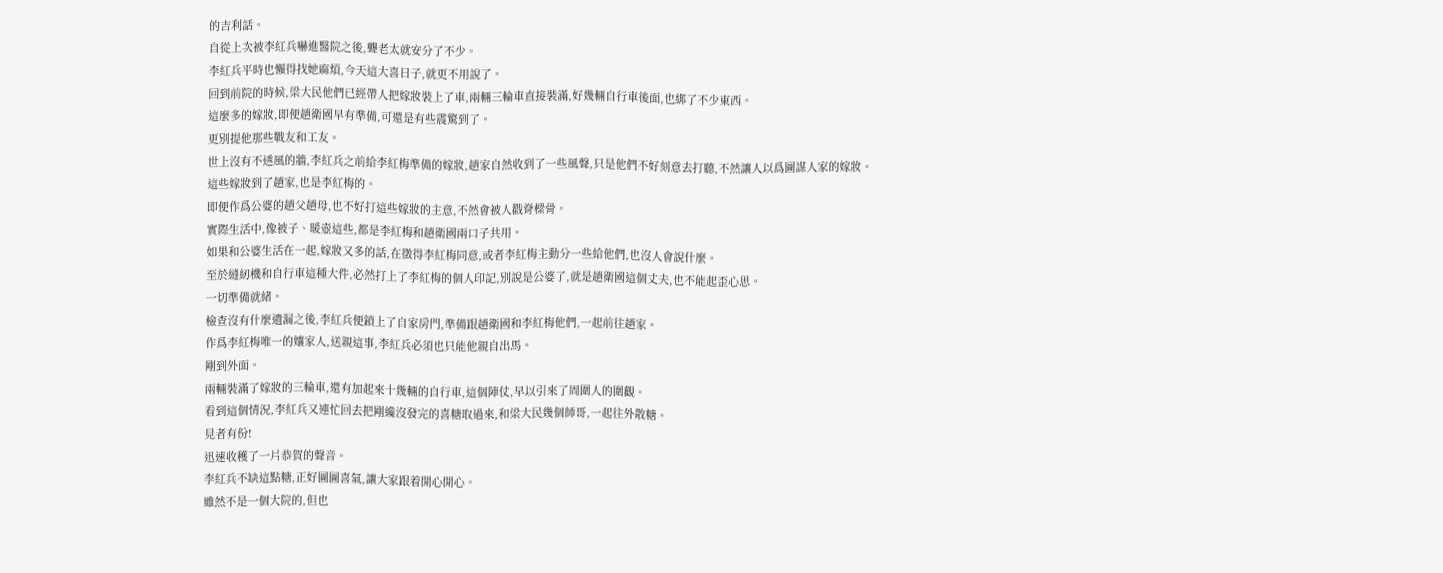的吉利話。
自從上次被李紅兵嚇進醫院之後,聾老太就安分了不少。
李紅兵平時也懶得找她麻煩,今天這大喜日子,就更不用說了。
回到前院的時候,梁大民他們已經帶人把嫁妝裝上了車,兩輛三輪車直接裝滿,好幾輛自行車後面,也綁了不少東西。
這麼多的嫁妝,即便趙衛國早有準備,可還是有些震驚到了。
更別提他那些戰友和工友。
世上沒有不透風的牆,李紅兵之前給李紅梅準備的嫁妝,趙家自然收到了一些風聲,只是他們不好刻意去打聽,不然讓人以爲圖謀人家的嫁妝。
這些嫁妝到了趙家,也是李紅梅的。
即便作爲公婆的趙父趙母,也不好打這些嫁妝的主意,不然會被人戳脊樑骨。
實際生活中,像被子、暖壺這些,都是李紅梅和趙衛國兩口子共用。
如果和公婆生活在一起,嫁妝又多的話,在徵得李紅梅同意,或者李紅梅主動分一些給他們,也沒人會說什麼。
至於縫紉機和自行車這種大件,必然打上了李紅梅的個人印記,別說是公婆了,就是趙衛國這個丈夫,也不能起歪心思。
一切準備就緒。
檢查沒有什麼遺漏之後,李紅兵便鎖上了自家房門,準備跟趙衛國和李紅梅他們,一起前往趙家。
作爲李紅梅唯一的孃家人,送親這事,李紅兵必須也只能他親自出馬。
剛到外面。
兩輛裝滿了嫁妝的三輪車,還有加起來十幾輛的自行車,這個陣仗,早以引來了周圍人的圍觀。
看到這個情況,李紅兵又連忙回去把剛纔沒發完的喜糖取過來,和梁大民幾個師哥,一起往外散糖。
見者有份!
迅速收穫了一片恭賀的聲音。
李紅兵不缺這點糖,正好圖圖喜氣,讓大家跟着開心開心。
雖然不是一個大院的,但也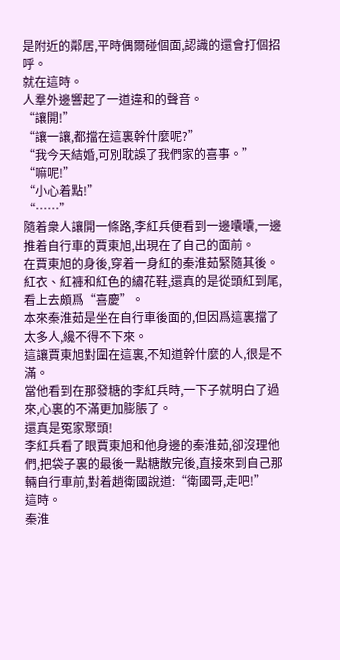是附近的鄰居,平時偶爾碰個面,認識的還會打個招呼。
就在這時。
人羣外邊響起了一道違和的聲音。
“讓開!”
“讓一讓,都擋在這裏幹什麼呢?”
“我今天結婚,可別耽誤了我們家的喜事。”
“嘛呢!”
“小心着點!”
“……”
隨着衆人讓開一條路,李紅兵便看到一邊囔囔,一邊推着自行車的賈東旭,出現在了自己的面前。
在賈東旭的身後,穿着一身紅的秦淮茹緊隨其後。
紅衣、紅褲和紅色的繡花鞋,還真的是從頭紅到尾,看上去頗爲“喜慶”。
本來秦淮茹是坐在自行車後面的,但因爲這裏擋了太多人,纔不得不下來。
這讓賈東旭對圍在這裏,不知道幹什麼的人,很是不滿。
當他看到在那發糖的李紅兵時,一下子就明白了過來,心裏的不滿更加膨脹了。
還真是冤家聚頭!
李紅兵看了眼賈東旭和他身邊的秦淮茹,卻沒理他們,把袋子裏的最後一點糖散完後,直接來到自己那輛自行車前,對着趙衛國說道:“衛國哥,走吧!”
這時。
秦淮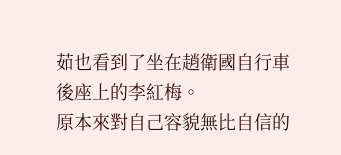茹也看到了坐在趙衛國自行車後座上的李紅梅。
原本來對自己容貌無比自信的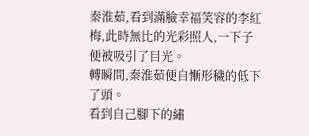秦淮茹,看到滿臉幸福笑容的李紅梅,此時無比的光彩照人,一下子便被吸引了目光。
轉瞬間,秦淮茹便自慚形穢的低下了頭。
看到自己腳下的繡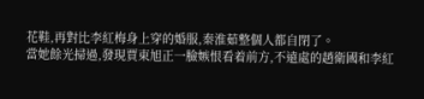花鞋,再對比李紅梅身上穿的婚服,秦淮茹整個人都自閉了。
當她餘光掃過,發現賈東旭正一臉嫉恨看着前方,不遠處的趙衛國和李紅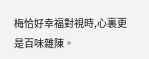梅恰好幸福對視時,心裏更是百味雜陳。